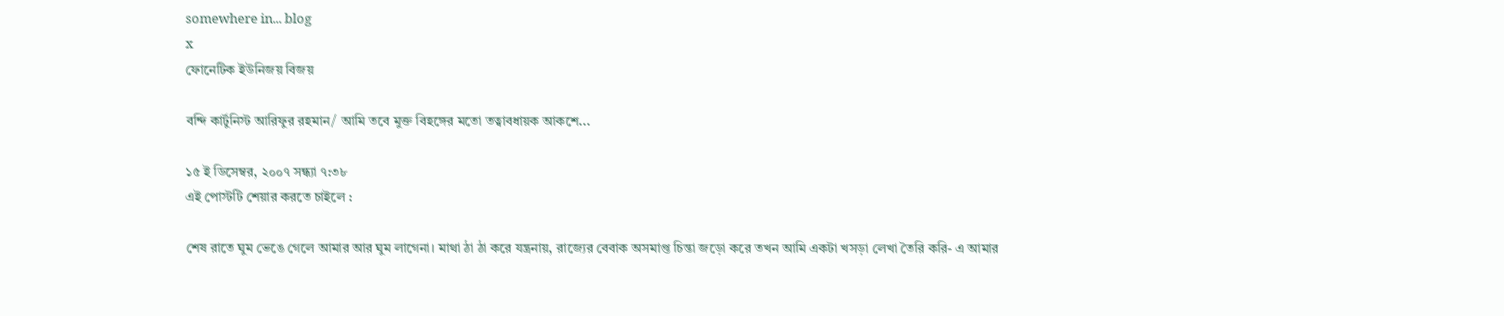somewhere in... blog
x
ফোনেটিক ইউনিজয় বিজয়

বন্দি কার্টুনিস্ট আরিফুর রহমান/ আমি তবে মুক্ত বিহঙ্গের মতো তত্বাবধায়ক আকশে...

১৫ ই ডিসেম্বর, ২০০৭ সন্ধ্যা ৭:৩৮
এই পোস্টটি শেয়ার করতে চাইলে :

শেষ রাতে ঘুম ভেঙে গেলে আমার আর ঘুম লাগেনা। মাথা ঠা ঠা করে যন্ত্রনায়, রাজ্যের বেবাক অসমাপ্ত চিন্তা জড়ো করে তখন আমি একটা খসড়া লেখা তৈরি করি- এ আমার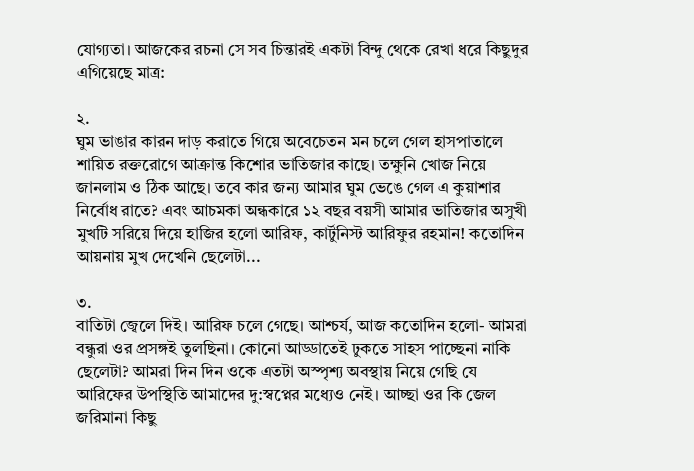যোগ্যতা। আজকের রচনা সে সব চিন্তারই একটা বিন্দু থেকে রেখা ধরে কিছুদুর এগিয়েছে মাত্র:

২.
ঘুম ভাঙার কারন দাড় করাতে গিয়ে অবেচেতন মন চলে গেল হাসপাতালে শায়িত রক্তরোগে আক্রান্ত কিশোর ভাতিজার কাছে। তক্ষুনি খোজ নিয়ে জানলাম ও ঠিক আছে। তবে কার জন্য আমার ঘুম ভেঙে গেল এ কুয়াশার নির্বোধ রাতে? এবং আচমকা অন্ধকারে ১২ বছর বয়সী আমার ভাতিজার অসুখী মুখটি সরিয়ে দিয়ে হাজির হলো আরিফ, কার্টুনিস্ট আরিফুর রহমান! কতোদিন আয়নায় মুখ দেখেনি ছেলেটা...

৩.
বাতিটা জ্বেলে দিই। আরিফ চলে গেছে। আশ্চর্য, আজ কতোদিন হলো- আমরা বন্ধুরা ওর প্রসঙ্গই তুলছিনা। কোনো আড্ডাতেই ঢুকতে সাহস পাচ্ছেনা নাকি ছেলেটা? আমরা দিন দিন ওকে এতটা অস্পৃশ্য অবস্থায় নিয়ে গেছি যে আরিফের উপস্থিতি আমাদের দু:স্বপ্নের মধ্যেও নেই। আচ্ছা ওর কি জেল জরিমানা কিছু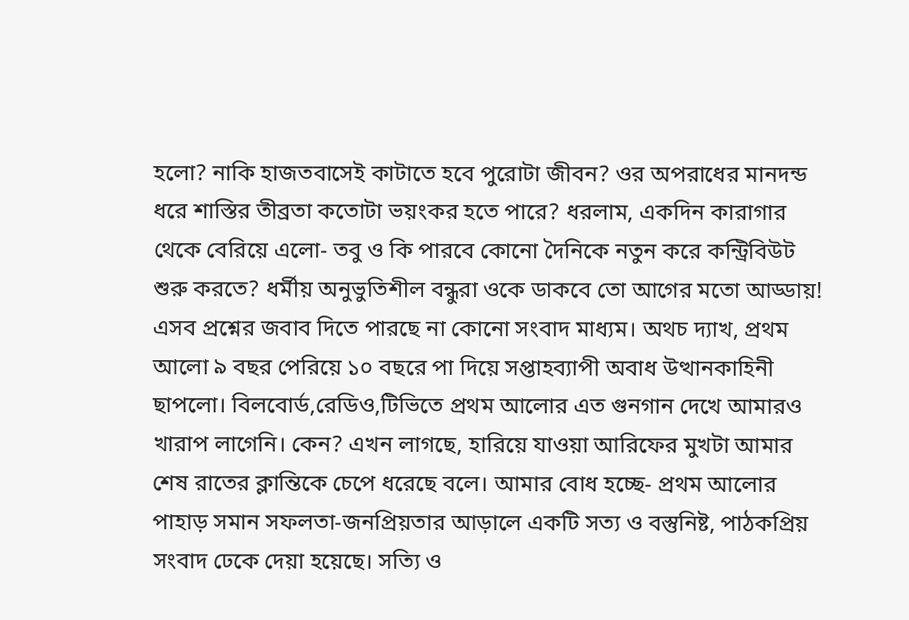হলো? নাকি হাজতবাসেই কাটাতে হবে পুরোটা জীবন? ওর অপরাধের মানদন্ড ধরে শাস্তির তীব্রতা কতোটা ভয়ংকর হতে পারে? ধরলাম, একদিন কারাগার থেকে বেরিয়ে এলো- তবু ও কি পারবে কোনো দৈনিকে নতুন করে কন্ট্রিবিউট শুরু করতে? ধর্মীয় অনুভুতিশীল বন্ধুরা ওকে ডাকবে তো আগের মতো আড্ডায়! এসব প্রশ্নের জবাব দিতে পারছে না কোনো সংবাদ মাধ্যম। অথচ দ্যাখ, প্রথম আলো ৯ বছর পেরিয়ে ১০ বছরে পা দিয়ে সপ্তাহব্যাপী অবাধ উত্থানকাহিনী ছাপলো। বিলবোর্ড,রেডিও,টিভিতে প্রথম আলোর এত গুনগান দেখে আমারও খারাপ লাগেনি। কেন? এখন লাগছে, হারিয়ে যাওয়া আরিফের মুখটা আমার শেষ রাতের ক্লান্তিকে চেপে ধরেছে বলে। আমার বোধ হচ্ছে- প্রথম আলোর পাহাড় সমান সফলতা-জনপ্রিয়তার আড়ালে একটি সত্য ও বস্তুনিষ্ট, পাঠকপ্রিয় সংবাদ ঢেকে দেয়া হয়েছে। সত্যি ও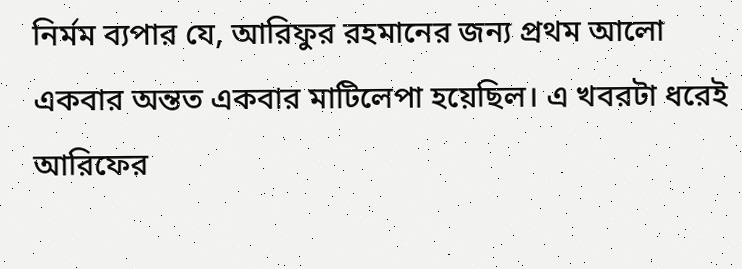নির্মম ব্যপার যে, আরিফুর রহমানের জন্য প্রথম আলো একবার অন্তত একবার মাটিলেপা হয়েছিল। এ খবরটা ধরেই আরিফের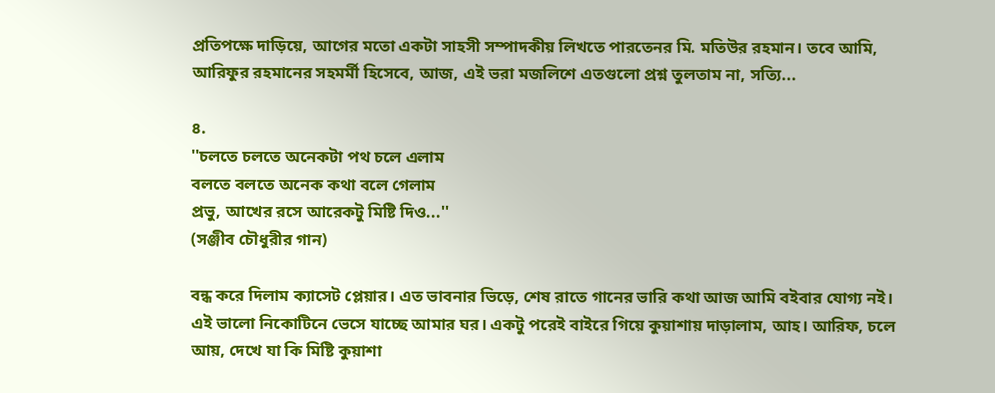প্রতিপক্ষে দাড়িয়ে, আগের মতো একটা সাহসী সম্পাদকীয় লিখতে পারতেনর মি. মতিউর রহমান। তবে আমি, আরিফুর রহমানের সহমর্মী হিসেবে, আজ, এই ভরা মজলিশে এতগুলো প্রশ্ন তুলতাম না, সত্যি...

৪.
''চলতে চলতে অনেকটা পথ চলে এলাম
বলতে বলতে অনেক কথা বলে গেলাম
প্রভু, আখের রসে আরেকটু মিষ্টি দিও...''
(সঞ্জীব চৌধুরীর গান)

বন্ধ করে দিলাম ক্যাসেট প্লেয়ার। এত ভাবনার ভিড়ে, শেষ রাতে গানের ভারি কথা আজ আমি বইবার যোগ্য নই। এই ভালো নিকোটিনে ভেসে যাচ্ছে আমার ঘর। একটু পরেই বাইরে গিয়ে কুয়াশায় দাড়ালাম, আহ। আরিফ, চলে আয়, দেখে যা কি মিষ্টি কুয়াশা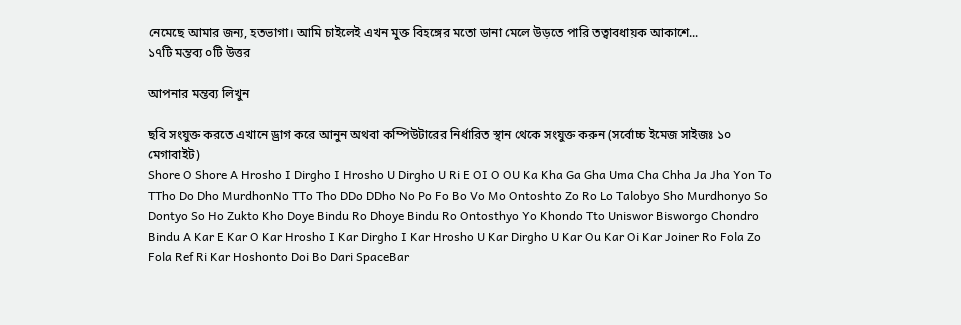নেমেছে আমার জন্য, হতভাগা। আমি চাইলেই এখন মুক্ত বিহঙ্গের মতো ডানা মেলে উড়তে পারি তত্বাবধায়ক আকাশে...
১৭টি মন্তব্য ০টি উত্তর

আপনার মন্তব্য লিখুন

ছবি সংযুক্ত করতে এখানে ড্রাগ করে আনুন অথবা কম্পিউটারের নির্ধারিত স্থান থেকে সংযুক্ত করুন (সর্বোচ্চ ইমেজ সাইজঃ ১০ মেগাবাইট)
Shore O Shore A Hrosho I Dirgho I Hrosho U Dirgho U Ri E OI O OU Ka Kha Ga Gha Uma Cha Chha Ja Jha Yon To TTho Do Dho MurdhonNo TTo Tho DDo DDho No Po Fo Bo Vo Mo Ontoshto Zo Ro Lo Talobyo Sho Murdhonyo So Dontyo So Ho Zukto Kho Doye Bindu Ro Dhoye Bindu Ro Ontosthyo Yo Khondo Tto Uniswor Bisworgo Chondro Bindu A Kar E Kar O Kar Hrosho I Kar Dirgho I Kar Hrosho U Kar Dirgho U Kar Ou Kar Oi Kar Joiner Ro Fola Zo Fola Ref Ri Kar Hoshonto Doi Bo Dari SpaceBar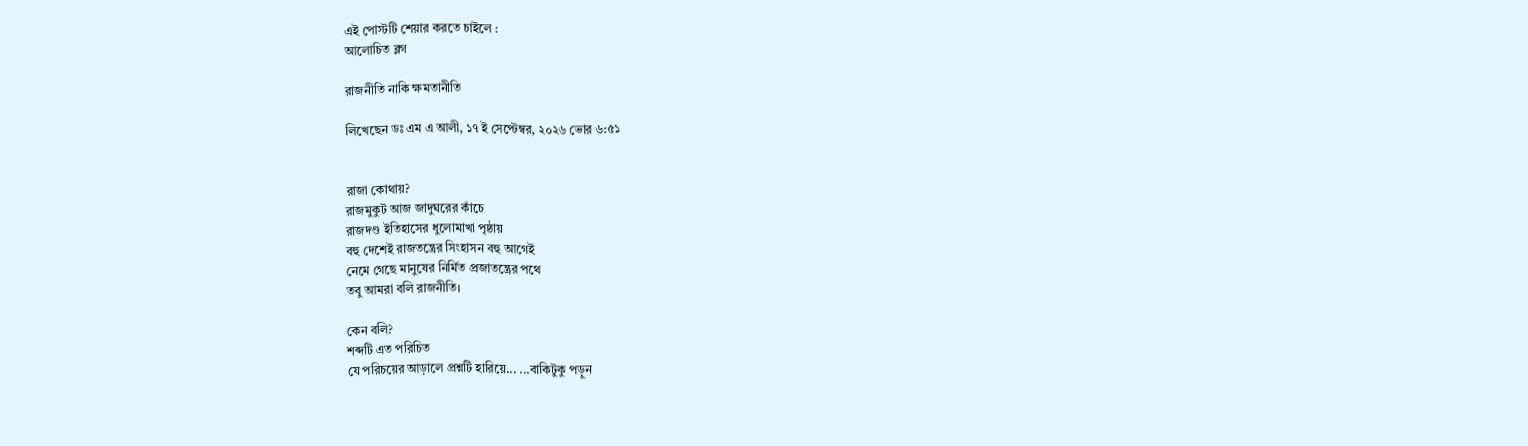এই পোস্টটি শেয়ার করতে চাইলে :
আলোচিত ব্লগ

রাজনীতি নাকি ক্ষমতানীতি

লিখেছেন ডঃ এম এ আলী, ১৭ ই সেপ্টেম্বর, ২০২৬ ভোর ৬:৫১


রাজা কোথায়?
রাজমুকুট আজ জাদুঘরের কাঁচে
রাজদণ্ড ইতিহাসের ধুলোমাখা পৃষ্ঠায়
বহু দেশেই রাজতন্ত্রের সিংহাসন বহু আগেই
নেমে গেছে মানুষের নির্মিত প্রজাতন্ত্রের পথে
তবু আমরা বলি রাজনীতি।

কেন বলি?
শব্দটি এত পরিচিত
যে পরিচয়ের আড়ালে প্রশ্নটি হারিয়ে... ...বাকিটুকু পড়ুন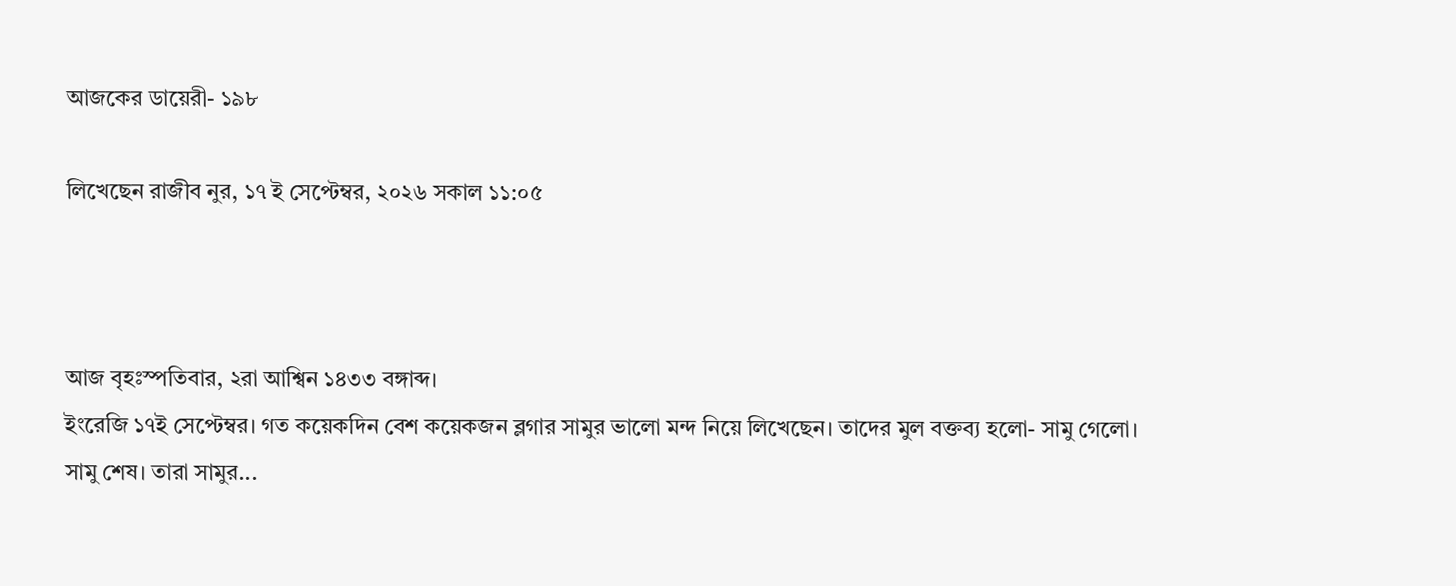আজকের ডায়েরী- ১৯৮

লিখেছেন রাজীব নুর, ১৭ ই সেপ্টেম্বর, ২০২৬ সকাল ১১:০৫



আজ বৃহঃস্পতিবার, ২রা আশ্বিন ১৪৩৩ বঙ্গাব্দ।
ইংরেজি ১৭ই সেপ্টেম্বর। গত কয়েকদিন বেশ কয়েকজন ব্লগার সামুর ভালো মন্দ নিয়ে লিখেছেন। তাদের মুল বক্তব্য হলো- সামু গেলো। সামু শেষ। তারা সামুর...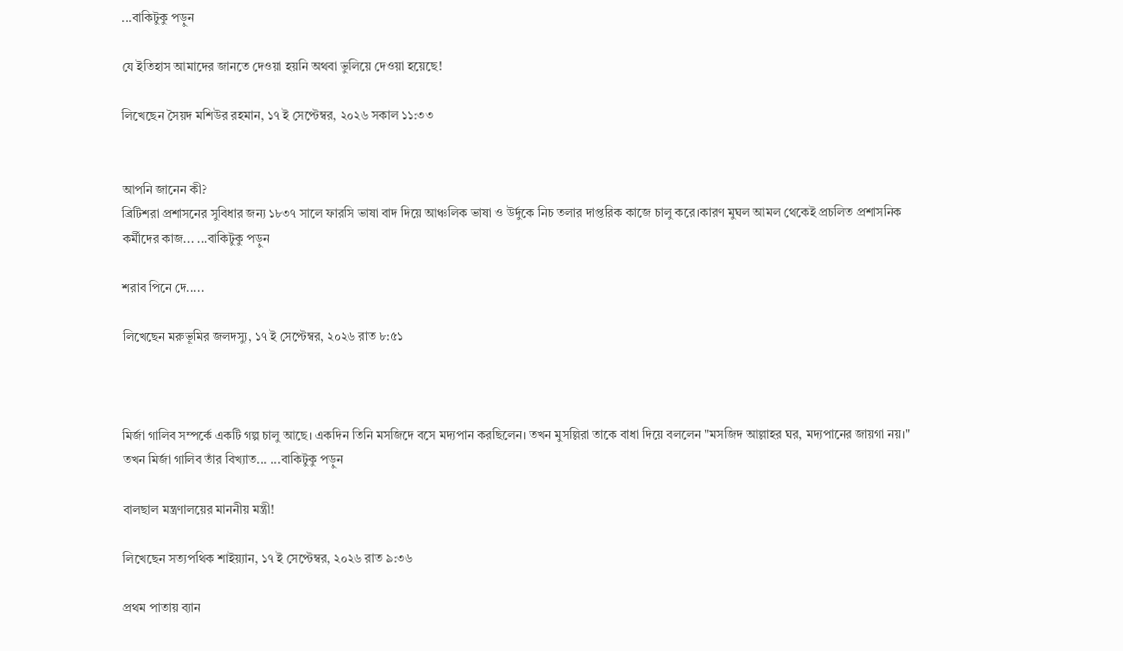...বাকিটুকু পড়ুন

যে ইতিহাস আমাদের জানতে দেওয়া হয়নি অথবা ভুলিয়ে দেওয়া হয়েছে!

লিখেছেন সৈয়দ মশিউর রহমান, ১৭ ই সেপ্টেম্বর, ২০২৬ সকাল ১১:৩৩


আপনি জানেন কী?
ব্রিটিশরা প্রশাসনের সুবিধার জন্য ১৮৩৭ সালে ফারসি ভাষা বাদ দিয়ে আঞ্চলিক ভাষা ও উর্দুকে নিচ তলার দাপ্তরিক কাজে চালু করে।কারণ মুঘল আমল থেকেই প্রচলিত প্রশাসনিক কর্মীদের কাজ... ...বাকিটুকু পড়ুন

শরাব পিনে দে.....

লিখেছেন মরুভূমির জলদস্যু, ১৭ ই সেপ্টেম্বর, ২০২৬ রাত ৮:৫১



মির্জা গালিব সম্পর্কে একটি গল্প চালু আছে। একদিন তিনি মসজিদে বসে মদ্যপান করছিলেন। তখন মুসল্লিরা তাকে বাধা দিয়ে বললেন "মসজিদ আল্লাহর ঘর, মদ্যপানের জায়গা নয়।" তখন মির্জা গালিব তাঁর বিখ্যাত... ...বাকিটুকু পড়ুন

বালছাল মন্ত্রণালয়ের মাননীয় মন্ত্রী!

লিখেছেন সত্যপথিক শাইয়্যান, ১৭ ই সেপ্টেম্বর, ২০২৬ রাত ৯:৩৬

প্রথম পাতায় ব্যান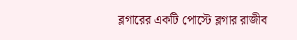ব্লগারের একটি পোস্টে ব্লগার রাজীব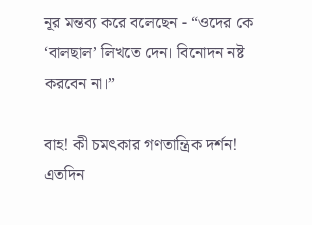নূর মন্তব্য করে বলেছেন - “ওদের কে ‘বালছাল’ লিখতে দেন। বিনোদন নষ্ট করবেন না।”

বাহ! কী চমৎকার গণতান্ত্রিক দর্শন! এতদিন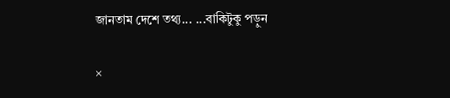জানতাম দেশে তথ্য... ...বাকিটুকু পড়ুন

×